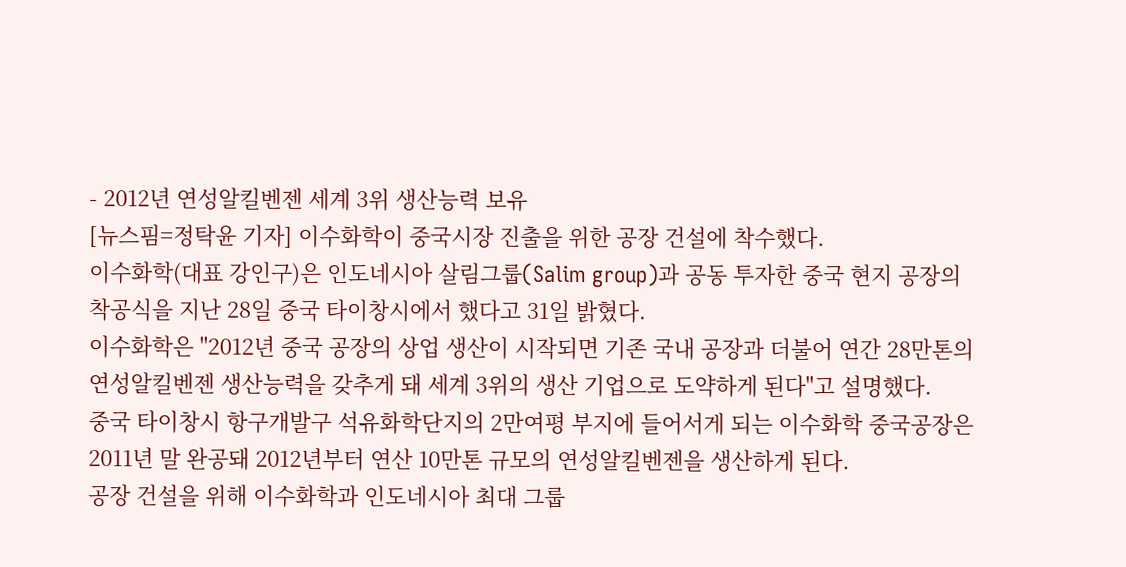- 2012년 연성알킬벤젠 세계 3위 생산능력 보유
[뉴스핌=정탁윤 기자] 이수화학이 중국시장 진출을 위한 공장 건설에 착수했다.
이수화학(대표 강인구)은 인도네시아 살림그룹(Salim group)과 공동 투자한 중국 현지 공장의 착공식을 지난 28일 중국 타이창시에서 했다고 31일 밝혔다.
이수화학은 "2012년 중국 공장의 상업 생산이 시작되면 기존 국내 공장과 더불어 연간 28만톤의 연성알킬벤젠 생산능력을 갖추게 돼 세계 3위의 생산 기업으로 도약하게 된다"고 설명했다.
중국 타이창시 항구개발구 석유화학단지의 2만여평 부지에 들어서게 되는 이수화학 중국공장은 2011년 말 완공돼 2012년부터 연산 10만톤 규모의 연성알킬벤젠을 생산하게 된다.
공장 건설을 위해 이수화학과 인도네시아 최대 그룹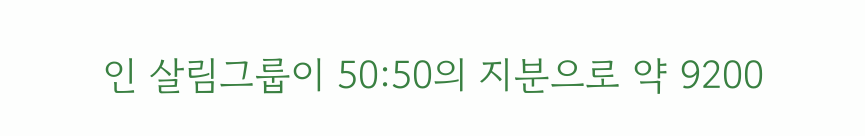인 살림그룹이 50:50의 지분으로 약 9200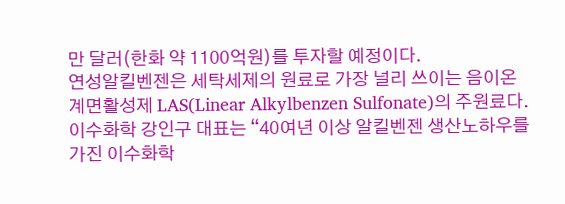만 달러(한화 약 1100억원)를 투자할 예정이다.
연성알킬벤젠은 세탁세제의 원료로 가장 널리 쓰이는 음이온 계면활성제 LAS(Linear Alkylbenzen Sulfonate)의 주원료다.
이수화학 강인구 대표는 “40여년 이상 알킬벤젠 생산노하우를 가진 이수화학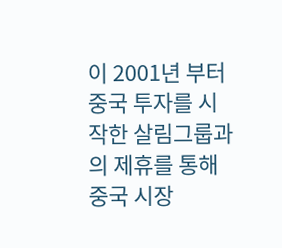이 2001년 부터 중국 투자를 시작한 살림그룹과의 제휴를 통해 중국 시장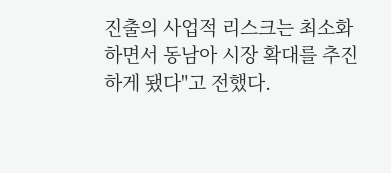진출의 사업적 리스크는 최소화 하면서 동남아 시장 확대를 추진하게 됐다"고 전했다.